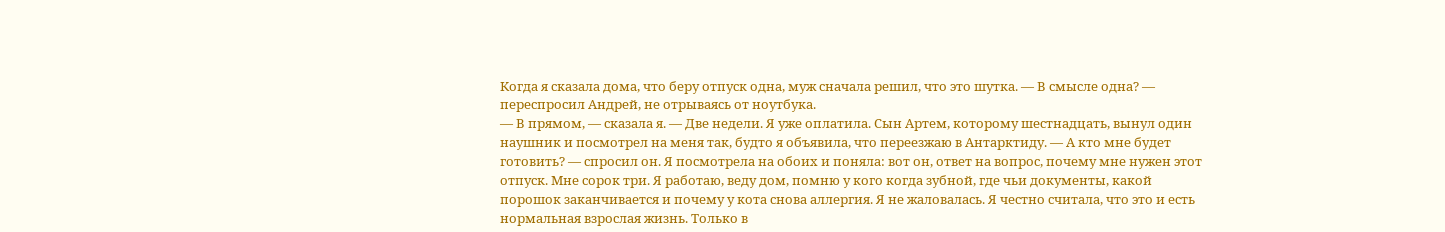Когда я сказала дома, что беру отпуск одна, муж сначала решил, что это шутка. — В смысле одна? — переспросил Андрей, не отрываясь от ноутбука.
— В прямом, — сказала я. — Две недели. Я уже оплатила. Сын Артем, которому шестнадцать, вынул один наушник и посмотрел на меня так, будто я объявила, что переезжаю в Антарктиду. — А кто мне будет готовить? — спросил он. Я посмотрела на обоих и поняла: вот он, ответ на вопрос, почему мне нужен этот отпуск. Мне сорок три. Я работаю, веду дом, помню у кого когда зубной, где чьи документы, какой порошок заканчивается и почему у кота снова аллергия. Я не жаловалась. Я честно считала, что это и есть нормальная взрослая жизнь. Только в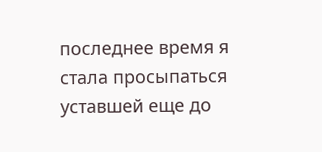последнее время я стала просыпаться уставшей еще до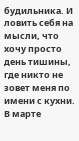будильника. И ловить себя на мысли, что хочу просто день тишины, где никто не зовет меня по имени с кухни. В марте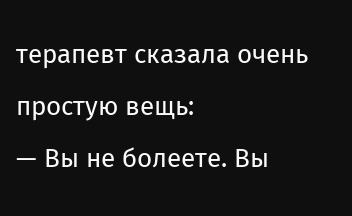терапевт сказала очень простую вещь:
— Вы не болеете. Вы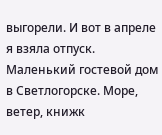выгорели. И вот в апреле я взяла отпуск. Маленький гостевой дом в Светлогорске. Море, ветер, книжк